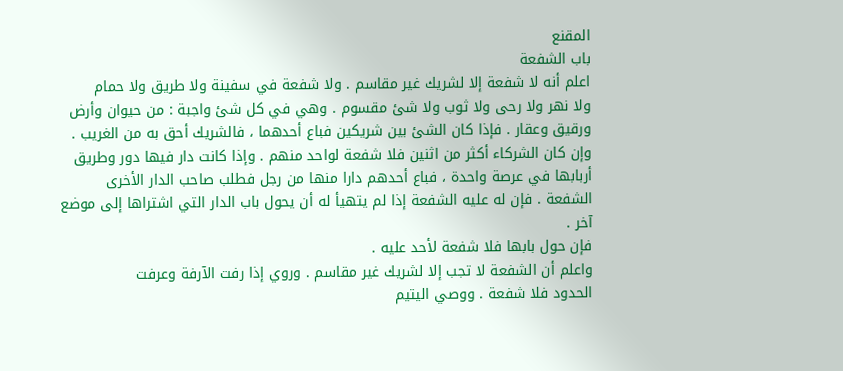المقنع
باب الشفعة
اعلم أنه لا شفعة إلا لشريك غير مقاسم . ولا شفعة في سفينة ولا طريق ولا حمام
ولا نهر ولا رحى ولا ثوب ولا شئ مقسوم . وهي في كل شئ واجبة : من حيوان وأرض
ورقيق وعقار . فإذا كان الشئ بين شريكين فباع أحدهما ، فالشريك أحق به من الغريب .
وإن كان الشركاء أكثر من اثنين فلا شفعة لواحد منهم . وإذا كانت دار فيها دور وطريق
أربابها في عرصة واحدة ، فباع أحدهم دارا منها من رجل فطلب صاحب الدار الأخرى
الشفعة . فإن له عليه الشفعة إذا لم يتهيأ له أن يحول باب الدار التي اشتراها إلى موضع آخر .
فإن حول بابها فلا شفعة لأحد عليه .
واعلم أن الشفعة لا تجب إلا لشريك غير مقاسم . وروي إذا رفت الآرفة وعرفت
الحدود فلا شفعة . ووصي اليتيم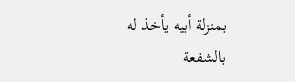بمنزلة أبيه يأخذ له بالشفعة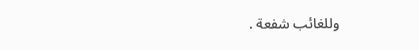وللغائب شفعة .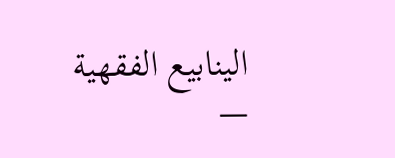الينابيع الفقهية —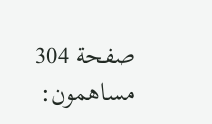صفحة 304
مساهمون: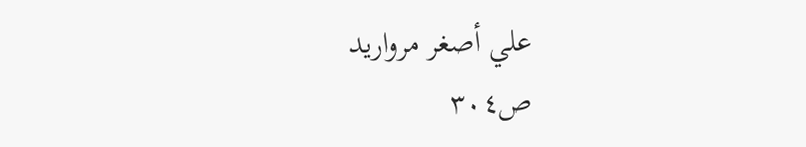علي أصغر مرواريد
ص٣٠٤